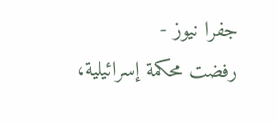جفرا نيوز -
رفضت محكمة إسرائيلية،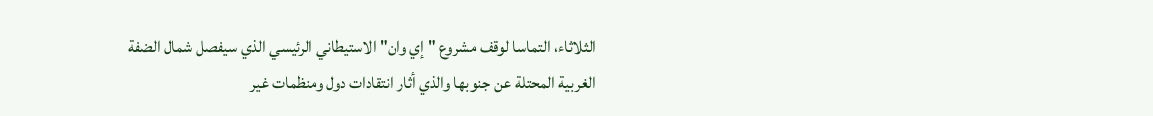الثلاثاء، التماسا لوقف مشروع "إي وان" الاستيطاني الرئيسي الذي سيفصل شمال الضفة الغربية المحتلة عن جنوبها والذي أثار انتقادات دول ومنظمات غير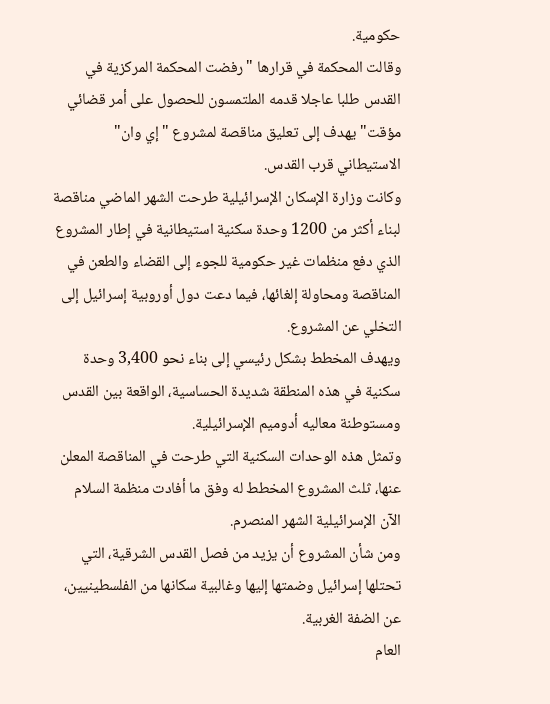حكومية.
وقالت المحكمة في قرارها "رفضت المحكمة المركزية في القدس طلبا عاجلا قدمه الملتمسون للحصول على أمر قضائي مؤقت" يهدف إلى تعليق مناقصة لمشروع "إي وان" الاستيطاني قرب القدس.
وكانت وزارة الإسكان الإسرائيلية طرحت الشهر الماضي مناقصة لبناء أكثر من 1200 وحدة سكنية استيطانية في إطار المشروع الذي دفع منظمات غير حكومية للجوء إلى القضاء والطعن في المناقصة ومحاولة إلغائها، فيما دعت دول أوروبية إسرائيل إلى التخلي عن المشروع.
ويهدف المخطط بشكل رئيسي إلى بناء نحو 3,400 وحدة سكنية في هذه المنطقة شديدة الحساسية، الواقعة بين القدس ومستوطنة معاليه أدوميم الإسرائيلية.
وتمثل هذه الوحدات السكنية التي طرحت في المناقصة المعلن عنها، ثلث المشروع المخطط له وفق ما أفادت منظمة السلام الآن الإسرائيلية الشهر المنصرم.
ومن شأن المشروع أن يزيد من فصل القدس الشرقية، التي تحتلها إسرائيل وضمتها إليها وغالبية سكانها من الفلسطينيين، عن الضفة الغربية.
العام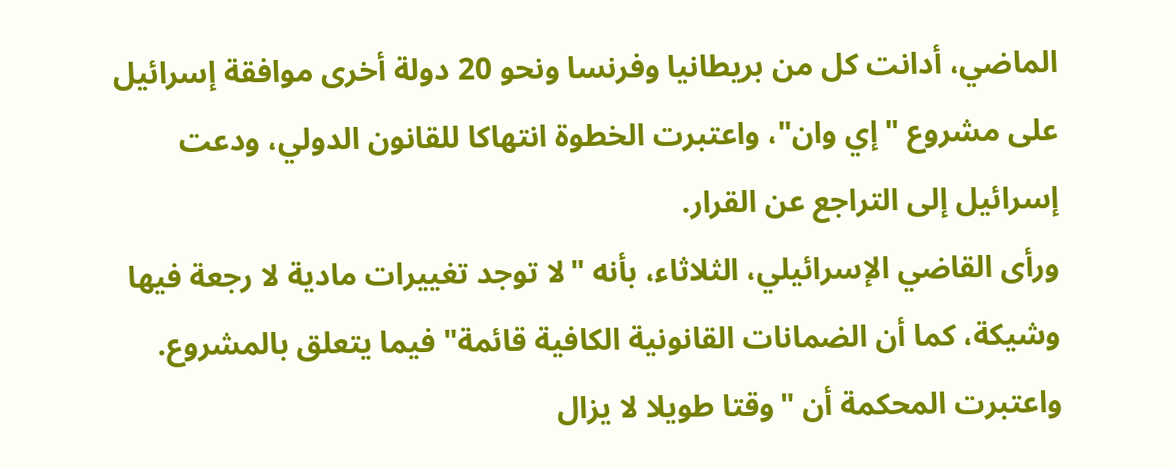الماضي، أدانت كل من بريطانيا وفرنسا ونحو 20 دولة أخرى موافقة إسرائيل على مشروع "إي وان"، واعتبرت الخطوة انتهاكا للقانون الدولي، ودعت إسرائيل إلى التراجع عن القرار.
ورأى القاضي الإسرائيلي، الثلاثاء، بأنه "لا توجد تغييرات مادية لا رجعة فيها وشيكة، كما أن الضمانات القانونية الكافية قائمة" فيما يتعلق بالمشروع.
واعتبرت المحكمة أن "وقتا طويلا لا يزال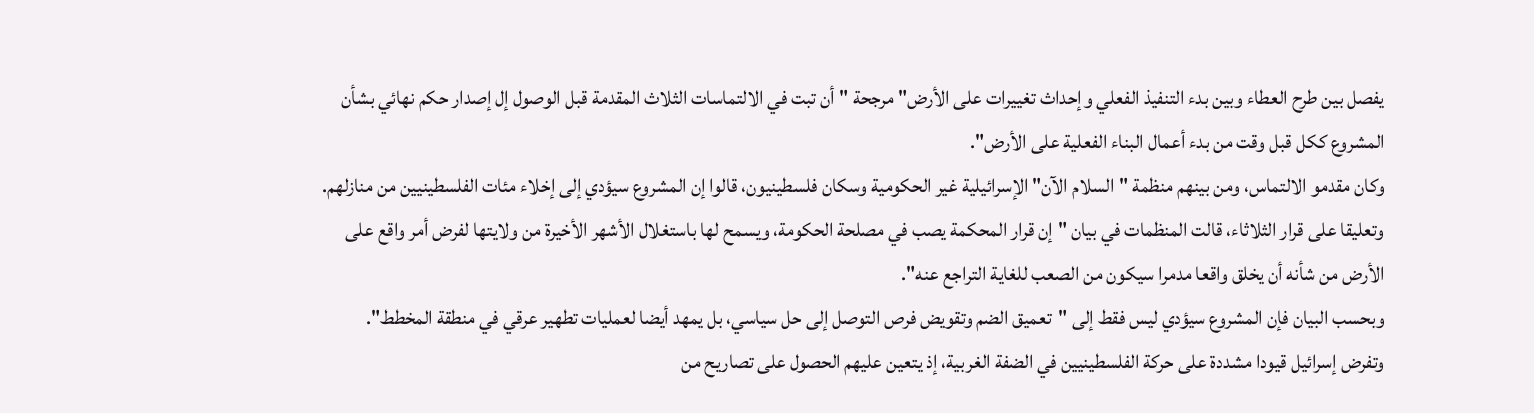يفصل بين طرح العطاء وبين بدء التنفيذ الفعلي وإحداث تغييرات على الأرض" مرجحة "أن تبت في الالتماسات الثلاث المقدمة قبل الوصول إل إصدار حكم نهائي بشأن المشروع ككل قبل وقت من بدء أعمال البناء الفعلية على الأرض".
وكان مقدمو الالتماس، ومن بينهم منظمة "السلام الآن" الإسرائيلية غير الحكومية وسكان فلسطينيون، قالوا إن المشروع سيؤدي إلى إخلاء مئات الفلسطينيين من منازلهم.
وتعليقا على قرار الثلاثاء، قالت المنظمات في بيان "إن قرار المحكمة يصب في مصلحة الحكومة، ويسمح لها باستغلال الأشهر الأخيرة من ولايتها لفرض أمر واقع على الأرض من شأنه أن يخلق واقعا مدمرا سيكون من الصعب للغاية التراجع عنه".
وبحسب البيان فإن المشروع سيؤدي ليس فقط إلى "تعميق الضم وتقويض فرص التوصل إلى حل سياسي، بل يمهد أيضا لعمليات تطهير عرقي في منطقة المخطط".
وتفرض إسرائيل قيودا مشددة على حركة الفلسطينيين في الضفة الغربية، إذ يتعين عليهم الحصول على تصاريح من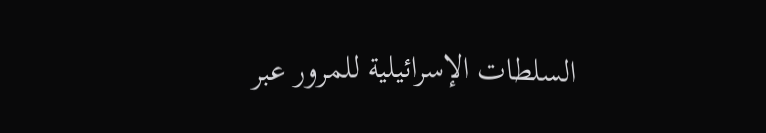السلطات الإسرائيلية للمرور عبر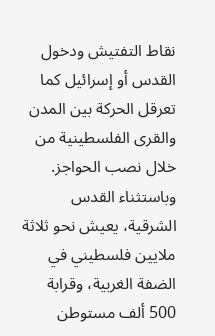نقاط التفتيش ودخول القدس أو إسرائيل كما تعرقل الحركة بين المدن والقرى الفلسطينية من خلال نصب الحواجز.
وباستثناء القدس الشرقية، يعيش نحو ثلاثة ملايين فلسطيني في الضفة الغربية، وقرابة 500 ألف مستوطن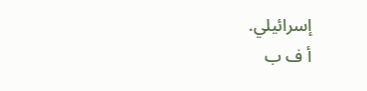إسرائيلي.
أ ف ب